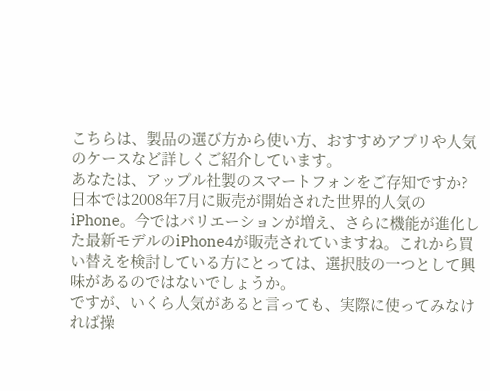こちらは、製品の選び方から使い方、おすすめアプリや人気のケースなど詳しくご紹介しています。
あなたは、アップル社製のスマートフォンをご存知ですか?日本では2008年7月に販売が開始された世界的人気のiPhone。今ではバリエーションが増え、さらに機能が進化した最新モデルのiPhone4が販売されていますね。これから買い替えを検討している方にとっては、選択肢の一つとして興味があるのではないでしょうか。
ですが、いくら人気があると言っても、実際に使ってみなければ操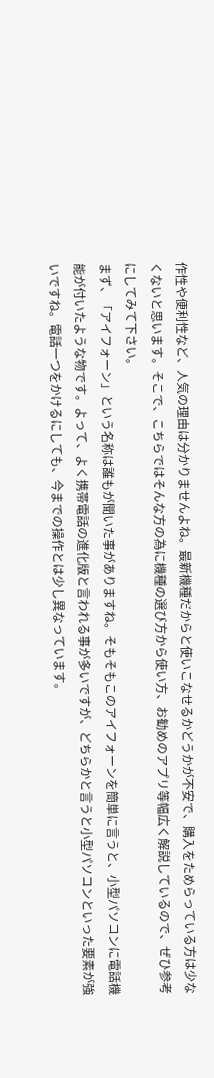作性や便利性など、人気の理由は分かりませんよね。最新機種だからと使いこなせるかどうかが不安で、購入をためらっている方は少なくないと思います。そこで、こちらではそんな方の為に機種の選び方から使い方、お勧めのアプリ等幅広く解説しているので、ぜひ参考にしてみて下さい。
まず、「アイフォーン」という名称は誰もが聞いた事がありますね。そもそもこのアイフォーンを簡単に言うと、小型パソコンに電話機能が付いたような物です。よって、よく携帯電話の進化版と言われる事が多いですが、どちらかと言うと小型パソコンといった要素が強いですね。電話一つをかけるにしても、今までの操作とは少し異なっています。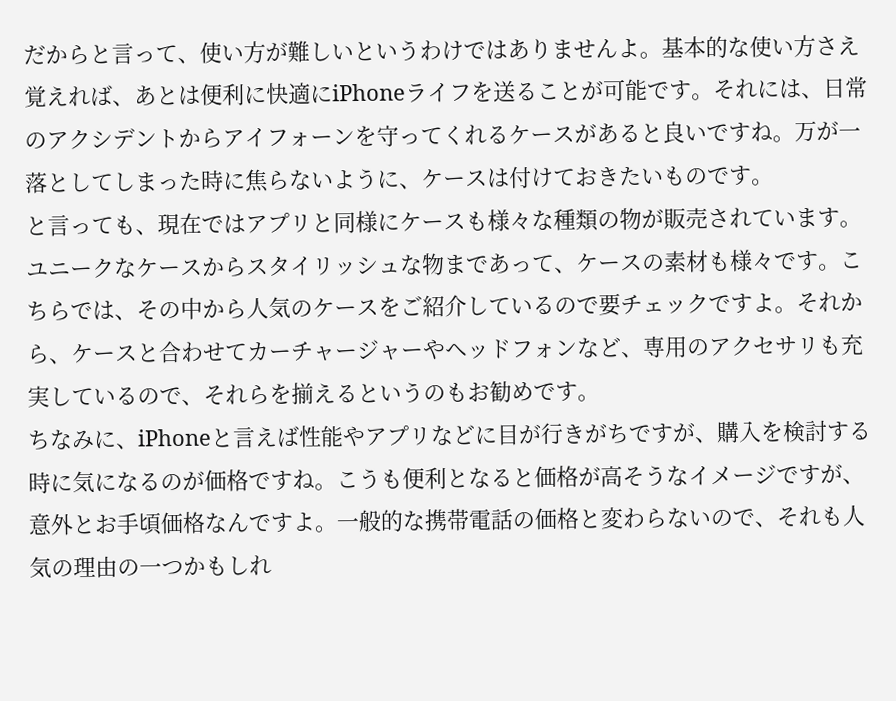だからと言って、使い方が難しいというわけではありませんよ。基本的な使い方さえ覚えれば、あとは便利に快適にiPhoneライフを送ることが可能です。それには、日常のアクシデントからアイフォーンを守ってくれるケースがあると良いですね。万が一落としてしまった時に焦らないように、ケースは付けておきたいものです。
と言っても、現在ではアプリと同様にケースも様々な種類の物が販売されています。ユニークなケースからスタイリッシュな物まであって、ケースの素材も様々です。こちらでは、その中から人気のケースをご紹介しているので要チェックですよ。それから、ケースと合わせてカーチャージャーやヘッドフォンなど、専用のアクセサリも充実しているので、それらを揃えるというのもお勧めです。
ちなみに、iPhoneと言えば性能やアプリなどに目が行きがちですが、購入を検討する時に気になるのが価格ですね。こうも便利となると価格が高そうなイメージですが、意外とお手頃価格なんですよ。一般的な携帯電話の価格と変わらないので、それも人気の理由の一つかもしれ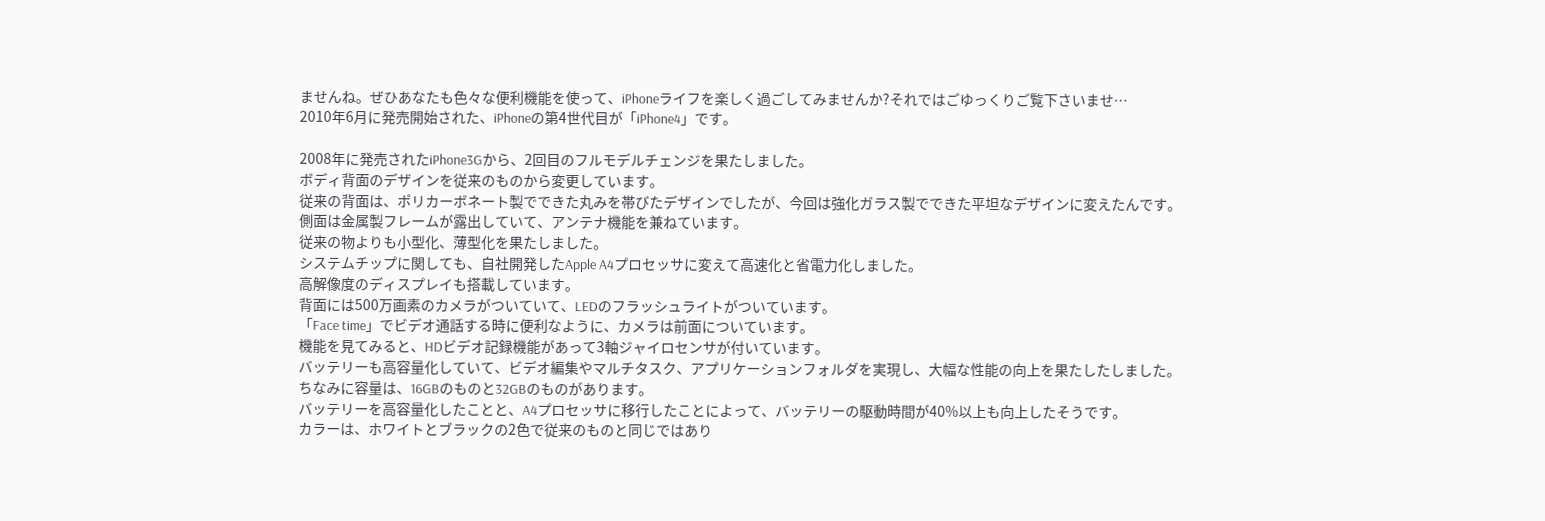ませんね。ぜひあなたも色々な便利機能を使って、iPhoneライフを楽しく過ごしてみませんか?それではごゆっくりご覧下さいませ…
2010年6月に発売開始された、iPhoneの第4世代目が「iPhone4」です。

2008年に発売されたiPhone3Gから、2回目のフルモデルチェンジを果たしました。
ボディ背面のデザインを従来のものから変更しています。
従来の背面は、ポリカーボネート製でできた丸みを帯びたデザインでしたが、今回は強化ガラス製でできた平坦なデザインに変えたんです。
側面は金属製フレームが露出していて、アンテナ機能を兼ねています。
従来の物よりも小型化、薄型化を果たしました。
システムチップに関しても、自社開発したApple A4プロセッサに変えて高速化と省電力化しました。
高解像度のディスプレイも搭載しています。
背面には500万画素のカメラがついていて、LEDのフラッシュライトがついています。
「Face time」でビデオ通話する時に便利なように、カメラは前面についています。
機能を見てみると、HDビデオ記録機能があって3軸ジャイロセンサが付いています。
バッテリーも高容量化していて、ビデオ編集やマルチタスク、アプリケーションフォルダを実現し、大幅な性能の向上を果たしたしました。
ちなみに容量は、16GBのものと32GBのものがあります。
バッテリーを高容量化したことと、A4プロセッサに移行したことによって、バッテリーの駆動時間が40%以上も向上したそうです。
カラーは、ホワイトとブラックの2色で従来のものと同じではあり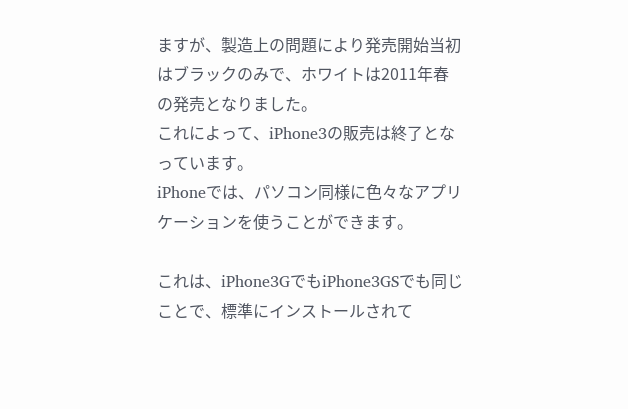ますが、製造上の問題により発売開始当初はブラックのみで、ホワイトは2011年春の発売となりました。
これによって、iPhone3の販売は終了となっています。
iPhoneでは、パソコン同様に色々なアプリケーションを使うことができます。

これは、iPhone3GでもiPhone3GSでも同じことで、標準にインストールされて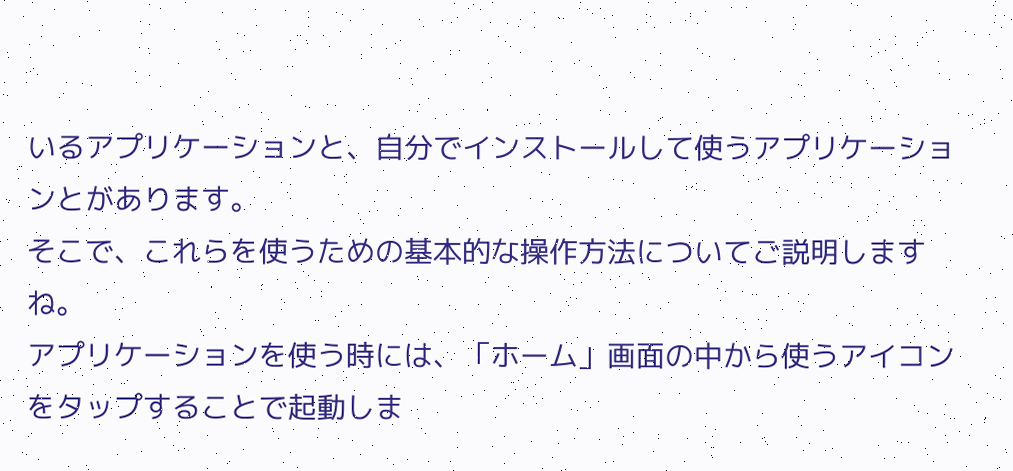いるアプリケーションと、自分でインストールして使うアプリケーションとがあります。
そこで、これらを使うための基本的な操作方法についてご説明しますね。
アプリケーションを使う時には、「ホーム」画面の中から使うアイコンをタップすることで起動しま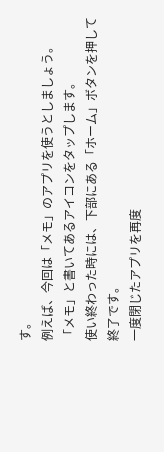す。
例えば、今回は「メモ」のアプリを使うとしましょう。
「メモ」と書いてあるアイコンをタップします。
使い終わった時には、下部にある「ホーム」ボタンを押して終了です。
一度閉じたアプリを再度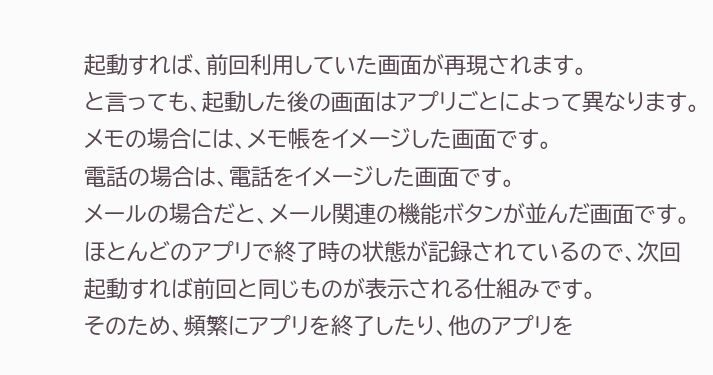起動すれば、前回利用していた画面が再現されます。
と言っても、起動した後の画面はアプリごとによって異なります。
メモの場合には、メモ帳をイメージした画面です。
電話の場合は、電話をイメージした画面です。
メールの場合だと、メール関連の機能ボタンが並んだ画面です。
ほとんどのアプリで終了時の状態が記録されているので、次回起動すれば前回と同じものが表示される仕組みです。
そのため、頻繁にアプリを終了したり、他のアプリを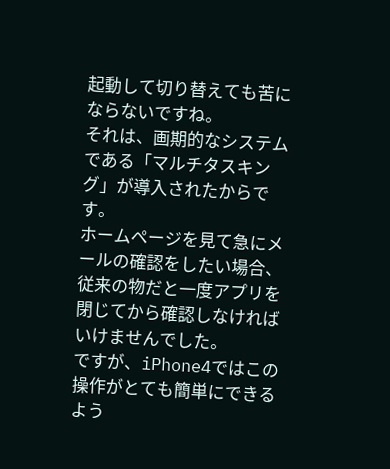起動して切り替えても苦にならないですね。
それは、画期的なシステムである「マルチタスキング」が導入されたからです。
ホームページを見て急にメールの確認をしたい場合、従来の物だと一度アプリを閉じてから確認しなければいけませんでした。
ですが、iPhone4ではこの操作がとても簡単にできるよう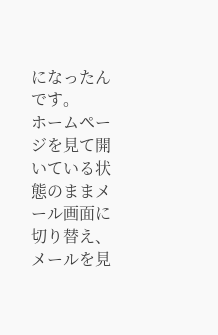になったんです。
ホームページを見て開いている状態のままメール画面に切り替え、メールを見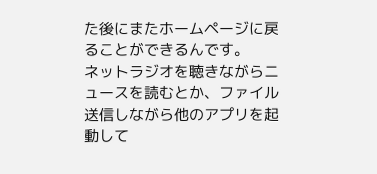た後にまたホームページに戻ることができるんです。
ネットラジオを聴きながらニュースを読むとか、ファイル送信しながら他のアプリを起動して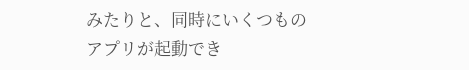みたりと、同時にいくつものアプリが起動でき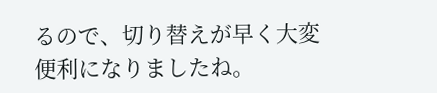るので、切り替えが早く大変便利になりましたね。